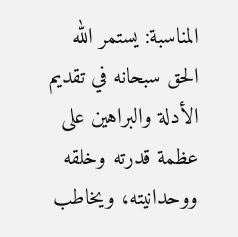المناسبة: يستمر الله الحق سبحانه في تقديم الأدلة والبراهين على عظمة قدرته وخلقه ووحدانيته، ويخاطب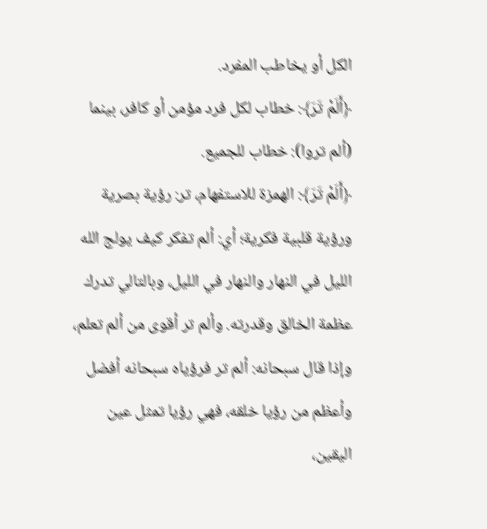الكل أو يخاطب المفرد.
﴿أَلَمْ تَرَ﴾: خطاب لكل فرد مؤمن أو كافر، بينما (ألم تروا): خطاب للجميع.
﴿أَلَمْ تَرَ﴾: الهمزة للاستفهام، تر: رؤية بصرية ورؤية قلبية فكرية؛ أي: ألم تفكر كيف يولج الله الليل في النهار والنهار في الليل، وبالتالي تدرك عظمة الخالق وقدرته. وألم تر أقوى من ألم تعلم، وإذا قال سبحانه: ألم تر فرؤياه سبحانه أفضل وأعظم من رؤيا خلقه، فهي رؤيا تمثل عين اليقين،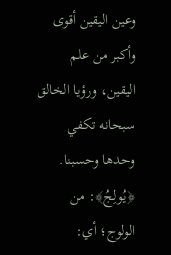وعين اليقين أقوى وأكبر من علم اليقين، ورؤيا الخالق سبحانه تكفي وحدها وحسبنا.
﴿يُولِجُ﴾: من الولوج؛ أي: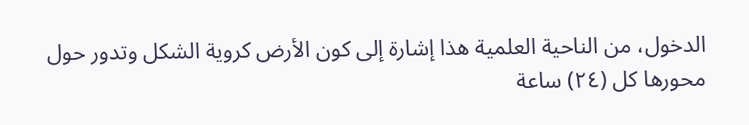الدخول، من الناحية العلمية هذا إشارة إلى كون الأرض كروية الشكل وتدور حول محورها كل (٢٤) ساعة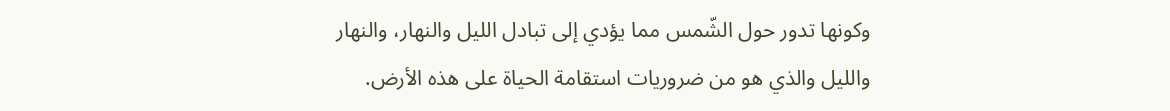وكونها تدور حول الشّمس مما يؤدي إلى تبادل الليل والنهار، والنهار والليل والذي هو من ضروريات استقامة الحياة على هذه الأرض.